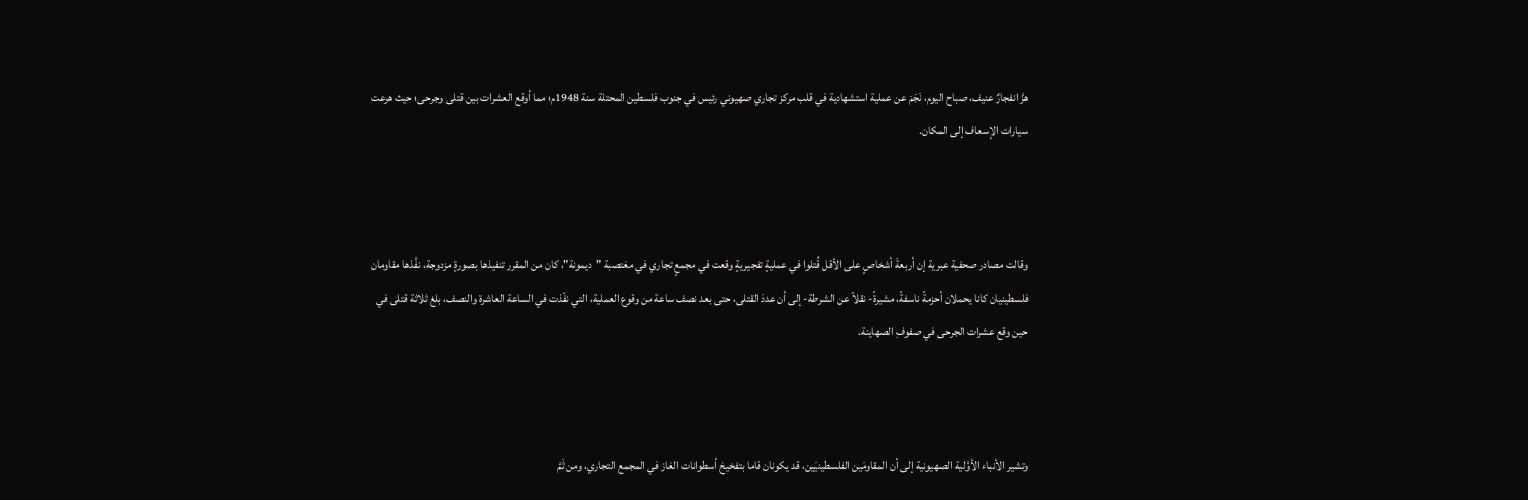هزَّ انفجارٌ عنيف، صباح اليوم، نَجَمَ عن عملية استشهادية في قلب مركز تجاري صهيوني رئيس في جنوب فلسطين المحتلة سنة 1948م؛ مما أوقع العشرات بين قتلى وجرحى؛ حيث هرعت سيارات الإسعاف إلى المكان.



وقالت مصادر صحفية عبرية إن أربعةَ أشخاصٍ على الأقل قُتلوا في عمليةٍ تفجيريةٍ وقعت في مجمعٍ تجاري في مغتصبة "ديمونة"، كان من المقرر تنفيذها بصورةٍ مزدوجة، نفَّذها مقاومان فلسطينيان كانا يحملان أحزمةً ناسفةً، مشيرةً- نقلاً عن الشرطة- إلى أن عددَ القتلى، حتى بعد نصف ساعة من وقوع العملية، التي نفّذت في الساعة العاشرة والنصف، بلغ ثلاثة قتلى في حين وقع عشرات الجرحى في صفوفِ الصهاينة.



وتشير الأنباء الأوَّلية الصهيونية إلى أن المقاومَين الفلسطينيَين، قد يكونان قاما بتفخيخ أسطوانات الغاز في المجمع التجاري، ومن ثَمَّ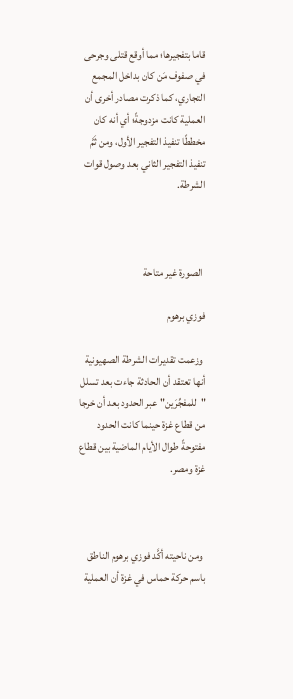قاما بتفجيرها؛ مما أوقع قتلى وجرحى في صفوف مَن كان بداخل المجمع التجاري، كما ذكرت مصادر أخرى أن العملية كانت مزدوجةً؛ أي أنه كان مخططًا تنفيذ التفجير الأول، ومن ثَمَّ تنفيذ التفجير الثاني بعد وصول قوات الشرطة.



 الصورة غير متاحة

فوزي برهوم

 وزعمت تقديرات الشرطة الصهيونية أنها تعتقد أن الحادثة جاءت بعد تسلل "للمفجِّرَين" عبر الحدود بعد أن خرجا من قطاع غزة حينما كانت الحدود مفتوحةً طوال الأيام الماضية بين قطاع غزة ومصر.



 ومن ناحيته أكَّد فوزي برهوم الناطق باسم حركة حماس في غزة أن العملية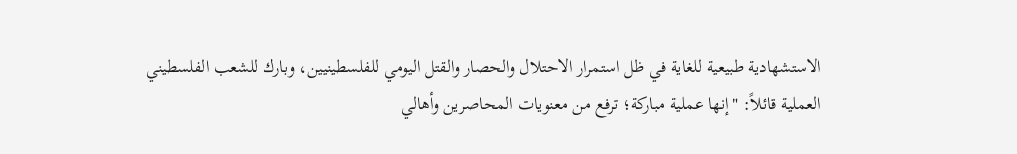الاستشهادية طبيعية للغاية في ظل استمرار الاحتلال والحصار والقتل اليومي للفلسطينيين، وبارك للشعب الفلسطيني العملية قائلاً: "إنها عملية مباركة؛ ترفع من معنويات المحاصرين وأهالي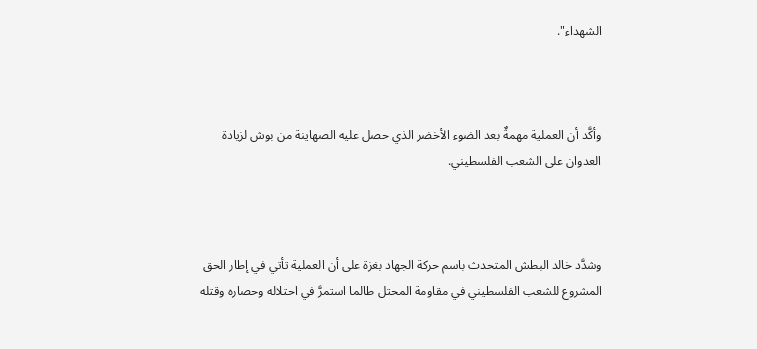الشهداء".



وأكَّد أن العملية مهمةٌ بعد الضوء الأخضر الذي حصل عليه الصهاينة من بوش لزيادة العدوان على الشعب الفلسطيني.



وشدَّد خالد البطش المتحدث باسم حركة الجهاد بغزة على أن العملية تأتي في إطار الحق المشروع للشعب الفلسطيني في مقاومة المحتل طالما استمرَّ في احتلاله وحصاره وقتله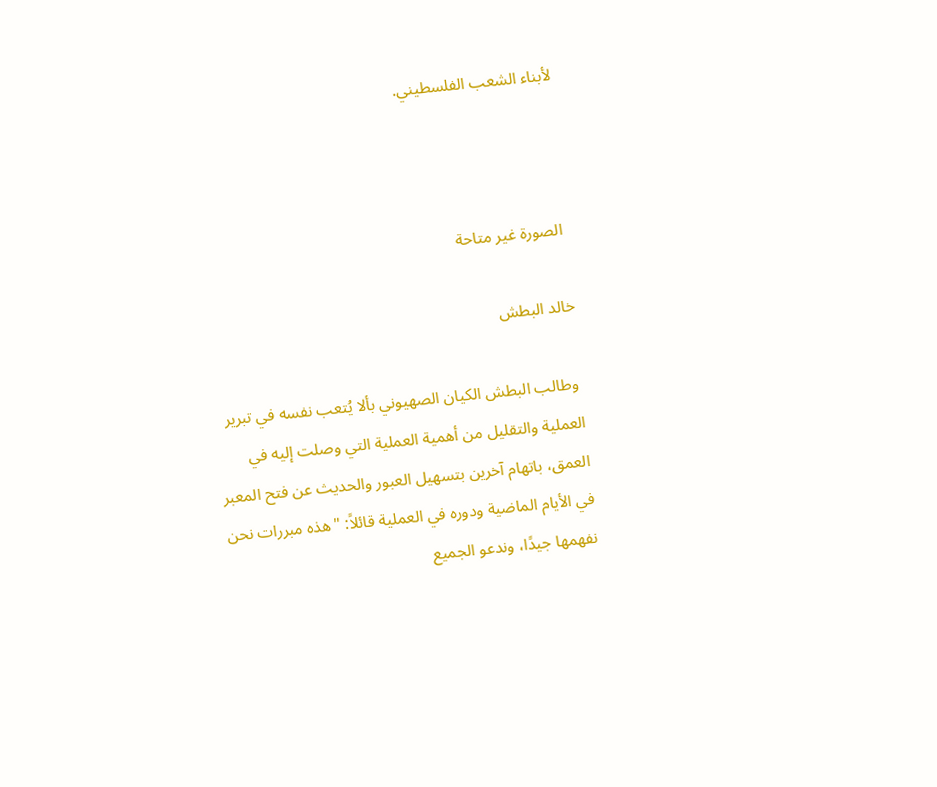لأبناء الشعب الفلسطيني.



 الصورة غير متاحة

خالد البطش

 وطالب البطش الكيان الصهيوني بألا يُتعب نفسه في تبرير العملية والتقليل من أهمية العملية التي وصلت إليه في العمق، باتهام آخرين بتسهيل العبور والحديث عن فتح المعبر في الأيام الماضية ودوره في العملية قائلاً: "هذه مبررات نحن نفهمها جيدًا، وندعو الجميع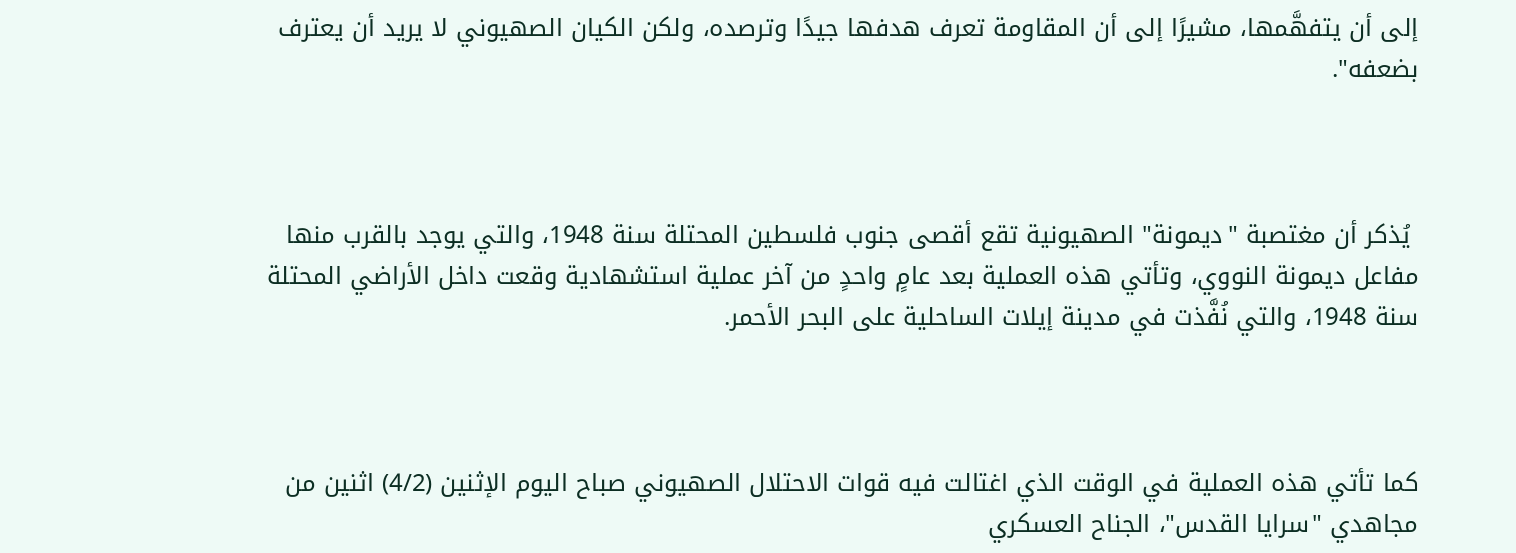إلى أن يتفهَّمها، مشيرًا إلى أن المقاومة تعرف هدفها جيدًا وترصده، ولكن الكيان الصهيوني لا يريد أن يعترف بضعفه".



 يُذكر أن مغتصبة "ديمونة" الصهيونية تقع أقصى جنوب فلسطين المحتلة سنة 1948، والتي يوجد بالقرب منها مفاعل ديمونة النووي، وتأتي هذه العملية بعد عامٍ واحدٍ من آخر عملية استشهادية وقعت داخل الأراضي المحتلة سنة 1948، والتي نُفَّذت في مدينة إيلات الساحلية على البحر الأحمر.



كما تأتي هذه العملية في الوقت الذي اغتالت فيه قوات الاحتلال الصهيوني صباح اليوم الإثنين (4/2) اثنين من مجاهدي "سرايا القدس"، الجناح العسكري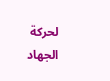لحركة الجهاد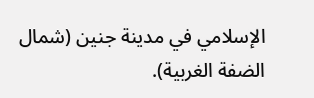الإسلامي في مدينة جنين (شمال الضفة الغربية).